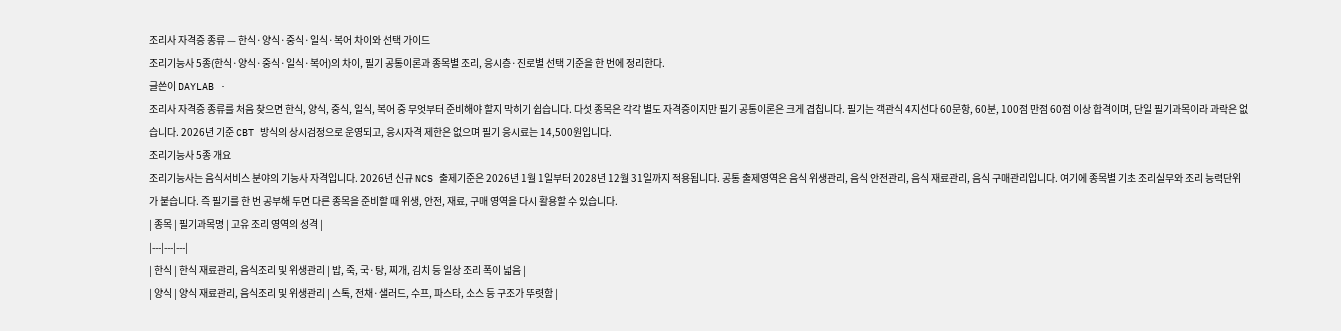조리사 자격증 종류 — 한식·양식·중식·일식·복어 차이와 선택 가이드
조리기능사 5종(한식·양식·중식·일식·복어)의 차이, 필기 공통이론과 종목별 조리, 응시층·진로별 선택 기준을 한 번에 정리한다.
글쓴이 DAYLAB ·
조리사 자격증 종류를 처음 찾으면 한식, 양식, 중식, 일식, 복어 중 무엇부터 준비해야 할지 막히기 쉽습니다. 다섯 종목은 각각 별도 자격증이지만 필기 공통이론은 크게 겹칩니다. 필기는 객관식 4지선다 60문항, 60분, 100점 만점 60점 이상 합격이며, 단일 필기과목이라 과락은 없습니다. 2026년 기준 CBT 방식의 상시검정으로 운영되고, 응시자격 제한은 없으며 필기 응시료는 14,500원입니다.
조리기능사 5종 개요
조리기능사는 음식서비스 분야의 기능사 자격입니다. 2026년 신규 NCS 출제기준은 2026년 1월 1일부터 2028년 12월 31일까지 적용됩니다. 공통 출제영역은 음식 위생관리, 음식 안전관리, 음식 재료관리, 음식 구매관리입니다. 여기에 종목별 기초 조리실무와 조리 능력단위가 붙습니다. 즉 필기를 한 번 공부해 두면 다른 종목을 준비할 때 위생, 안전, 재료, 구매 영역을 다시 활용할 수 있습니다.
| 종목 | 필기과목명 | 고유 조리 영역의 성격 |
|---|---|---|
| 한식 | 한식 재료관리, 음식조리 및 위생관리 | 밥, 죽, 국·탕, 찌개, 김치 등 일상 조리 폭이 넓음 |
| 양식 | 양식 재료관리, 음식조리 및 위생관리 | 스톡, 전채·샐러드, 수프, 파스타, 소스 등 구조가 뚜렷함 |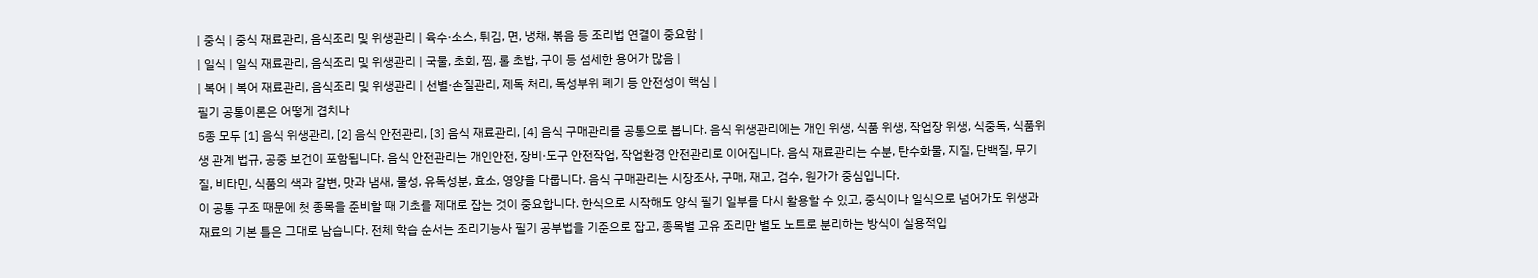| 중식 | 중식 재료관리, 음식조리 및 위생관리 | 육수·소스, 튀김, 면, 냉채, 볶음 등 조리법 연결이 중요함 |
| 일식 | 일식 재료관리, 음식조리 및 위생관리 | 국물, 초회, 찜, 롤 초밥, 구이 등 섬세한 용어가 많음 |
| 복어 | 복어 재료관리, 음식조리 및 위생관리 | 선별·손질관리, 제독 처리, 독성부위 폐기 등 안전성이 핵심 |
필기 공통이론은 어떻게 겹치나
5종 모두 [1] 음식 위생관리, [2] 음식 안전관리, [3] 음식 재료관리, [4] 음식 구매관리를 공통으로 봅니다. 음식 위생관리에는 개인 위생, 식품 위생, 작업장 위생, 식중독, 식품위생 관계 법규, 공중 보건이 포함됩니다. 음식 안전관리는 개인안전, 장비·도구 안전작업, 작업환경 안전관리로 이어집니다. 음식 재료관리는 수분, 탄수화물, 지질, 단백질, 무기질, 비타민, 식품의 색과 갈변, 맛과 냄새, 물성, 유독성분, 효소, 영양을 다룹니다. 음식 구매관리는 시장조사, 구매, 재고, 검수, 원가가 중심입니다.
이 공통 구조 때문에 첫 종목을 준비할 때 기초를 제대로 잡는 것이 중요합니다. 한식으로 시작해도 양식 필기 일부를 다시 활용할 수 있고, 중식이나 일식으로 넘어가도 위생과 재료의 기본 틀은 그대로 남습니다. 전체 학습 순서는 조리기능사 필기 공부법을 기준으로 잡고, 종목별 고유 조리만 별도 노트로 분리하는 방식이 실용적입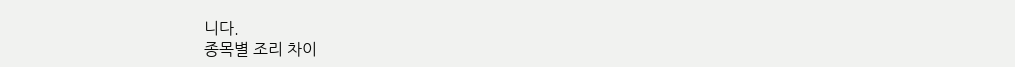니다.
종목별 조리 차이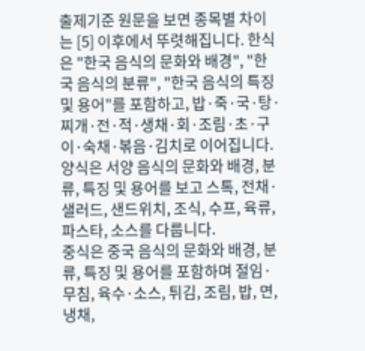출제기준 원문을 보면 종목별 차이는 [5] 이후에서 뚜렷해집니다. 한식은 "한국 음식의 문화와 배경", "한국 음식의 분류", "한국 음식의 특징 및 용어"를 포함하고, 밥·죽·국·탕·찌개·전·적·생채·회·조림·초·구이·숙채·볶음·김치로 이어집니다. 양식은 서양 음식의 문화와 배경, 분류, 특징 및 용어를 보고 스톡, 전채·샐러드, 샌드위치, 조식, 수프, 육류, 파스타, 소스를 다룹니다.
중식은 중국 음식의 문화와 배경, 분류, 특징 및 용어를 포함하며 절임·무침, 육수·소스, 튀김, 조림, 밥, 면, 냉채,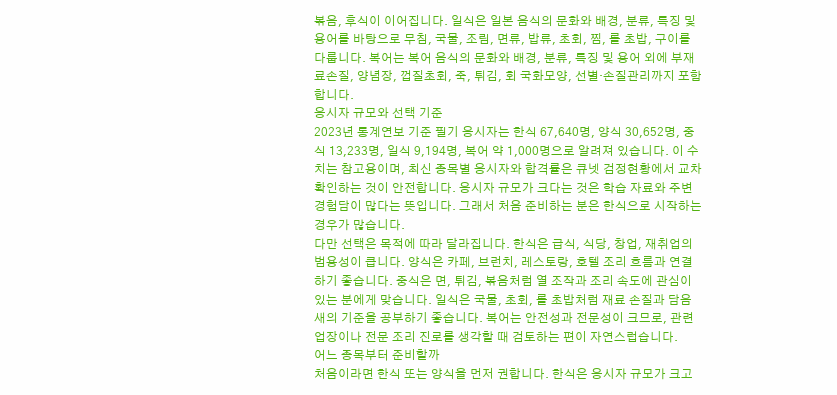볶음, 후식이 이어집니다. 일식은 일본 음식의 문화와 배경, 분류, 특징 및 용어를 바탕으로 무침, 국물, 조림, 면류, 밥류, 초회, 찜, 롤 초밥, 구이를 다룹니다. 복어는 복어 음식의 문화와 배경, 분류, 특징 및 용어 외에 부재료손질, 양념장, 껍질초회, 죽, 튀김, 회 국화모양, 선별·손질관리까지 포함합니다.
응시자 규모와 선택 기준
2023년 통계연보 기준 필기 응시자는 한식 67,640명, 양식 30,652명, 중식 13,233명, 일식 9,194명, 복어 약 1,000명으로 알려져 있습니다. 이 수치는 참고용이며, 최신 종목별 응시자와 합격률은 큐넷 검정현황에서 교차확인하는 것이 안전합니다. 응시자 규모가 크다는 것은 학습 자료와 주변 경험담이 많다는 뜻입니다. 그래서 처음 준비하는 분은 한식으로 시작하는 경우가 많습니다.
다만 선택은 목적에 따라 달라집니다. 한식은 급식, 식당, 창업, 재취업의 범용성이 큽니다. 양식은 카페, 브런치, 레스토랑, 호텔 조리 흐름과 연결하기 좋습니다. 중식은 면, 튀김, 볶음처럼 열 조작과 조리 속도에 관심이 있는 분에게 맞습니다. 일식은 국물, 초회, 롤 초밥처럼 재료 손질과 담음새의 기준을 공부하기 좋습니다. 복어는 안전성과 전문성이 크므로, 관련 업장이나 전문 조리 진로를 생각할 때 검토하는 편이 자연스럽습니다.
어느 종목부터 준비할까
처음이라면 한식 또는 양식을 먼저 권합니다. 한식은 응시자 규모가 크고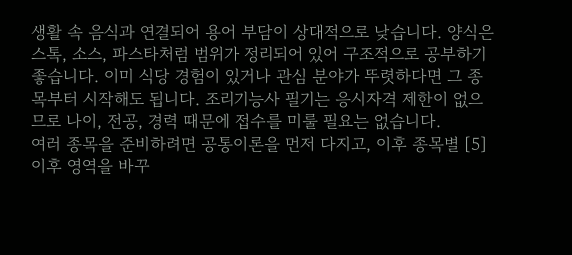생활 속 음식과 연결되어 용어 부담이 상대적으로 낮습니다. 양식은 스톡, 소스, 파스타처럼 범위가 정리되어 있어 구조적으로 공부하기 좋습니다. 이미 식당 경험이 있거나 관심 분야가 뚜렷하다면 그 종목부터 시작해도 됩니다. 조리기능사 필기는 응시자격 제한이 없으므로 나이, 전공, 경력 때문에 접수를 미룰 필요는 없습니다.
여러 종목을 준비하려면 공통이론을 먼저 다지고, 이후 종목별 [5] 이후 영역을 바꾸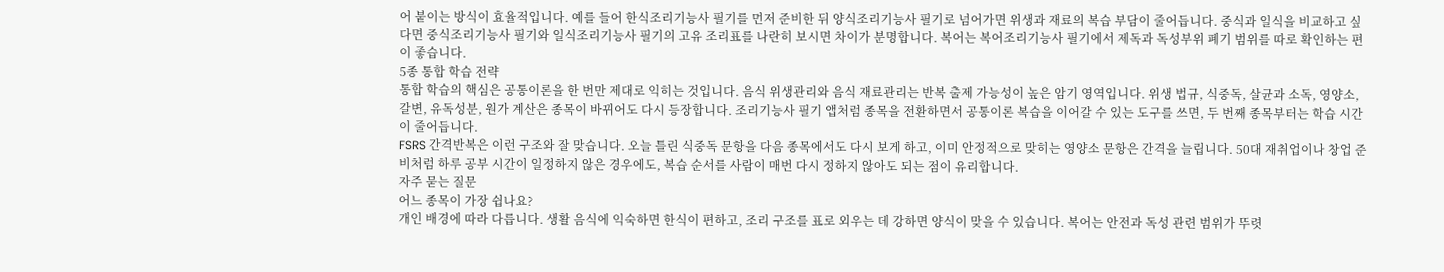어 붙이는 방식이 효율적입니다. 예를 들어 한식조리기능사 필기를 먼저 준비한 뒤 양식조리기능사 필기로 넘어가면 위생과 재료의 복습 부담이 줄어듭니다. 중식과 일식을 비교하고 싶다면 중식조리기능사 필기와 일식조리기능사 필기의 고유 조리표를 나란히 보시면 차이가 분명합니다. 복어는 복어조리기능사 필기에서 제독과 독성부위 폐기 범위를 따로 확인하는 편이 좋습니다.
5종 통합 학습 전략
통합 학습의 핵심은 공통이론을 한 번만 제대로 익히는 것입니다. 음식 위생관리와 음식 재료관리는 반복 출제 가능성이 높은 암기 영역입니다. 위생 법규, 식중독, 살균과 소독, 영양소, 갈변, 유독성분, 원가 계산은 종목이 바뀌어도 다시 등장합니다. 조리기능사 필기 앱처럼 종목을 전환하면서 공통이론 복습을 이어갈 수 있는 도구를 쓰면, 두 번째 종목부터는 학습 시간이 줄어듭니다.
FSRS 간격반복은 이런 구조와 잘 맞습니다. 오늘 틀린 식중독 문항을 다음 종목에서도 다시 보게 하고, 이미 안정적으로 맞히는 영양소 문항은 간격을 늘립니다. 50대 재취업이나 창업 준비처럼 하루 공부 시간이 일정하지 않은 경우에도, 복습 순서를 사람이 매번 다시 정하지 않아도 되는 점이 유리합니다.
자주 묻는 질문
어느 종목이 가장 쉽나요?
개인 배경에 따라 다릅니다. 생활 음식에 익숙하면 한식이 편하고, 조리 구조를 표로 외우는 데 강하면 양식이 맞을 수 있습니다. 복어는 안전과 독성 관련 범위가 뚜렷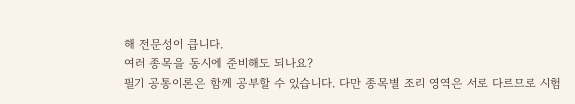해 전문성이 큽니다.
여러 종목을 동시에 준비해도 되나요?
필기 공통이론은 함께 공부할 수 있습니다. 다만 종목별 조리 영역은 서로 다르므로 시험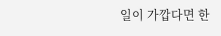일이 가깝다면 한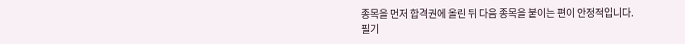종목을 먼저 합격권에 올린 뒤 다음 종목을 붙이는 편이 안정적입니다.
필기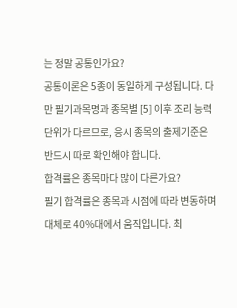는 정말 공통인가요?
공통이론은 5종이 동일하게 구성됩니다. 다만 필기과목명과 종목별 [5] 이후 조리 능력단위가 다르므로, 응시 종목의 출제기준은 반드시 따로 확인해야 합니다.
합격률은 종목마다 많이 다른가요?
필기 합격률은 종목과 시점에 따라 변동하며 대체로 40%대에서 움직입니다. 최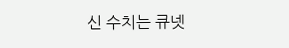신 수치는 큐넷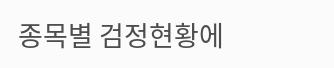종목별 검정현황에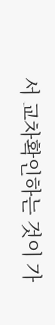서 교차확인하는 것이 가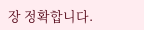장 정확합니다.